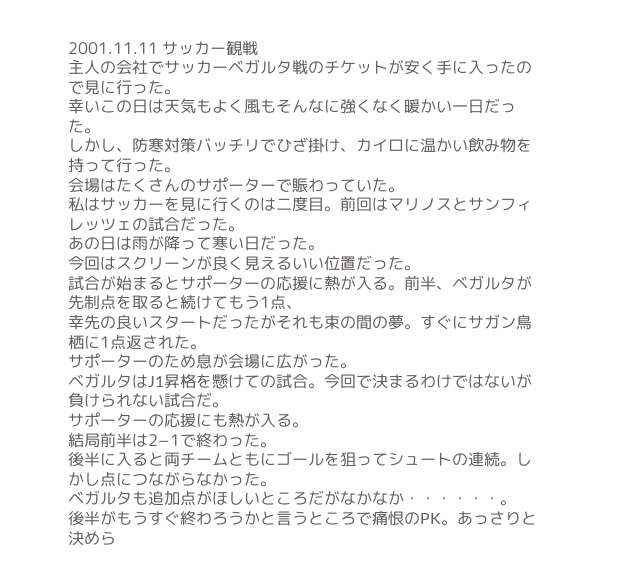2001.11.11 サッカー観戦
主人の会社でサッカーベガルタ戦のチケットが安く手に入ったので見に行った。
幸いこの日は天気もよく風もそんなに強くなく暖かい一日だった。
しかし、防寒対策バッチリでひざ掛け、カイロに温かい飲み物を持って行った。
会場はたくさんのサポーターで賑わっていた。
私はサッカーを見に行くのは二度目。前回はマリノスとサンフィレッツェの試合だった。
あの日は雨が降って寒い日だった。
今回はスクリーンが良く見えるいい位置だった。
試合が始まるとサポーターの応援に熱が入る。前半、ベガルタが先制点を取ると続けてもう1点、
幸先の良いスタートだったがそれも束の間の夢。すぐにサガン鳥栖に1点返された。
サポーターのため息が会場に広がった。
ベガルタはJ1昇格を懸けての試合。今回で決まるわけではないが負けられない試合だ。
サポーターの応援にも熱が入る。
結局前半は2−1で終わった。
後半に入ると両チームともにゴールを狙ってシュートの連続。しかし点につながらなかった。
ベガルタも追加点がほしいところだがなかなか・・・・・・。
後半がもうすぐ終わろうかと言うところで痛恨のPK。あっさりと決めら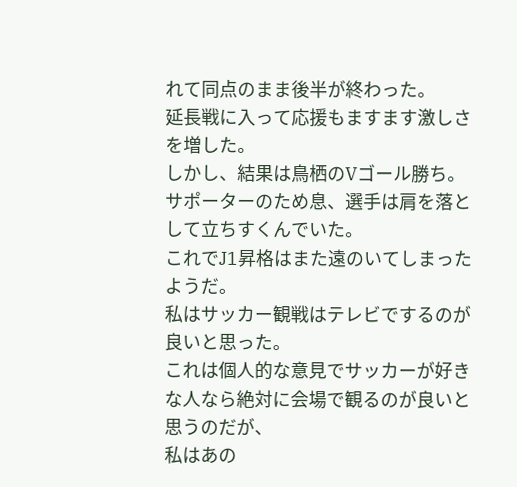れて同点のまま後半が終わった。
延長戦に入って応援もますます激しさを増した。
しかし、結果は鳥栖のVゴール勝ち。サポーターのため息、選手は肩を落として立ちすくんでいた。
これでJ1昇格はまた遠のいてしまったようだ。
私はサッカー観戦はテレビでするのが良いと思った。
これは個人的な意見でサッカーが好きな人なら絶対に会場で観るのが良いと思うのだが、
私はあの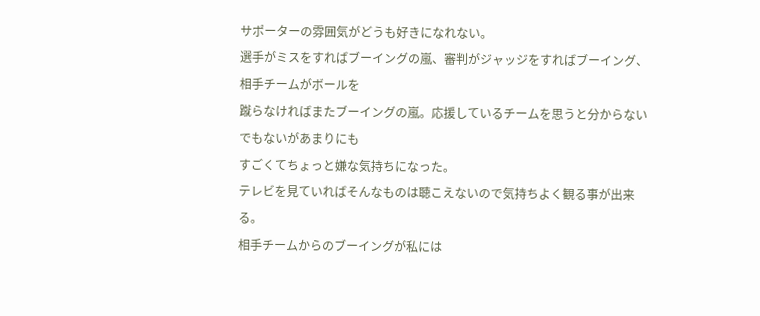サポーターの雰囲気がどうも好きになれない。
選手がミスをすればブーイングの嵐、審判がジャッジをすればブーイング、相手チームがボールを
蹴らなければまたブーイングの嵐。応援しているチームを思うと分からないでもないがあまりにも
すごくてちょっと嫌な気持ちになった。
テレビを見ていればそんなものは聴こえないので気持ちよく観る事が出来る。
相手チームからのブーイングが私には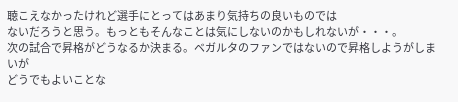聴こえなかったけれど選手にとってはあまり気持ちの良いものでは
ないだろうと思う。もっともそんなことは気にしないのかもしれないが・・・。
次の試合で昇格がどうなるか決まる。ベガルタのファンではないので昇格しようがしまいが
どうでもよいことな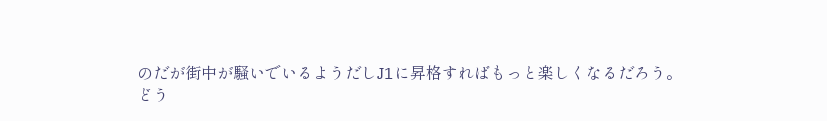のだが街中が騒いでいるようだしJ1に昇格すればもっと楽しくなるだろう。
どう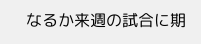なるか来週の試合に期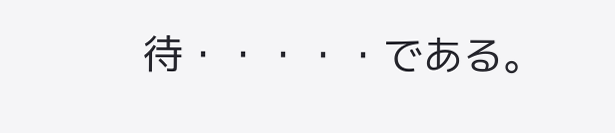待・・・・・である。